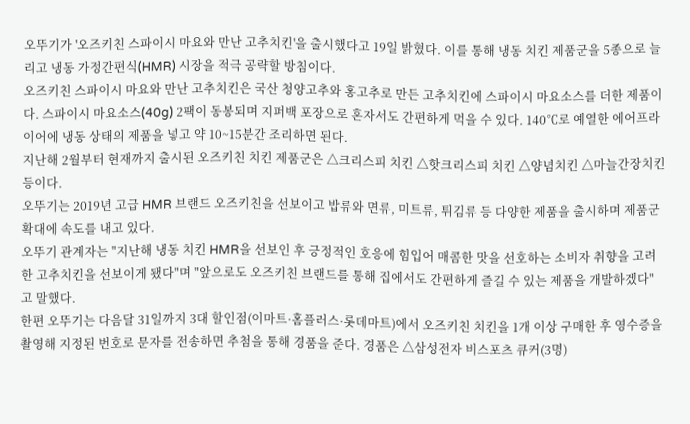오뚜기가 '오즈키친 스파이시 마요와 만난 고추치킨'을 출시했다고 19일 밝혔다. 이를 통해 냉동 치킨 제품군을 5종으로 늘리고 냉동 가정간편식(HMR) 시장을 적극 공략할 방침이다.
오즈키친 스파이시 마요와 만난 고추치킨은 국산 청양고추와 홍고추로 만든 고추치킨에 스파이시 마요소스를 더한 제품이다. 스파이시 마요소스(40g) 2팩이 동봉되며 지퍼백 포장으로 혼자서도 간편하게 먹을 수 있다. 140℃로 예열한 에어프라이어에 냉동 상태의 제품을 넣고 약 10~15분간 조리하면 된다.
지난해 2월부터 현재까지 출시된 오즈키친 치킨 제품군은 △크리스피 치킨 △핫크리스피 치킨 △양념치킨 △마늘간장치킨 등이다.
오뚜기는 2019년 고급 HMR 브랜드 오즈키친을 선보이고 밥류와 면류, 미트류, 튀김류 등 다양한 제품을 출시하며 제품군 확대에 속도를 내고 있다.
오뚜기 관계자는 "지난해 냉동 치킨 HMR을 선보인 후 긍정적인 호응에 힘입어 매콤한 맛을 선호하는 소비자 취향을 고려한 고추치킨을 선보이게 됐다"며 "앞으로도 오즈키친 브랜드를 통해 집에서도 간편하게 즐길 수 있는 제품을 개발하겠다"고 말했다.
한편 오뚜기는 다음달 31일까지 3대 할인점(이마트·홈플러스·롯데마트)에서 오즈키친 치킨을 1개 이상 구매한 후 영수증을 촬영해 지정된 번호로 문자를 전송하면 추첨을 통해 경품을 준다. 경품은 △삼성전자 비스포츠 큐커(3명)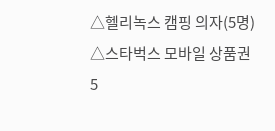△헬리녹스 캠핑 의자(5명) △스타벅스 모바일 상품권 5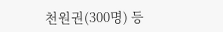천원권(300명) 등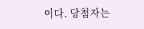이다. 당첨자는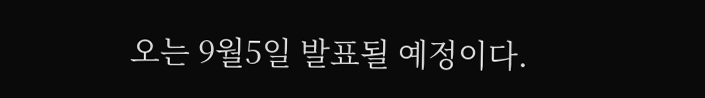오는 9월5일 발표될 예정이다.